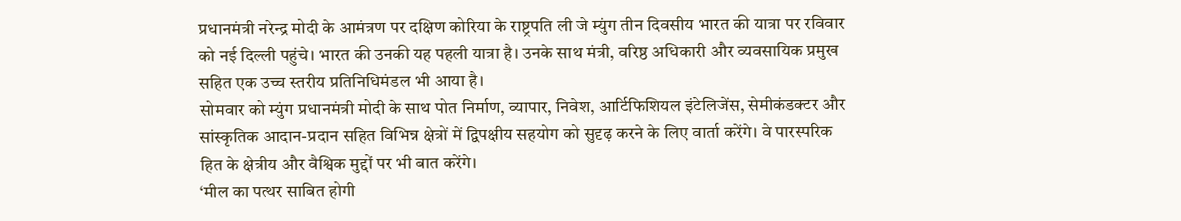प्रधानमंत्री नरेन्द्र मोदी के आमंत्रण पर दक्षिण कोरिया के राष्ट्रपति ली जे म्युंग तीन दिवसीय भारत की यात्रा पर रविवार को नई दिल्ली पहुंचे। भारत की उनकी यह पहली यात्रा है। उनके साथ मंत्री, वरिष्ठ अधिकारी और व्यवसायिक प्रमुख सहित एक उच्च स्तरीय प्रतिनिधिमंडल भी आया है।
सोमवार को म्युंग प्रधानमंत्री मोदी के साथ पोत निर्माण, व्यापार, निवेश, आर्टिफिशियल इंटेलिजेंस, सेमीकंडक्टर और सांस्कृतिक आदान-प्रदान सहित विभिन्न क्षेत्रों में द्विपक्षीय सहयोग को सुदृढ़ करने के लिए वार्ता करेंगे। वे पारस्परिक हित के क्षेत्रीय और वैश्विक मुद्दों पर भी बात करेंगे।
‘मील का पत्थर साबित होगी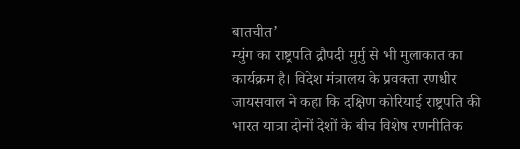बातचीत’
म्युंग का राष्ट्रपति द्रौपदी मुर्मु से भी मुलाकात का कार्यक्रम है। विदेश मंत्रालय के प्रवक्ता रणधीर जायसवाल ने कहा कि दक्षिण कोरियाई राष्ट्रपति की भारत यात्रा दोनों देशों के बीच विशेष रणनीतिक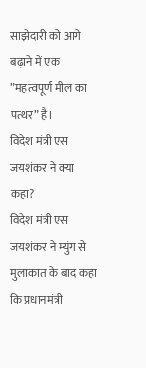साझेदारी को आगे बढ़ाने में एक ”महत्वपूर्ण मील का पत्थर” है।
विदेश मंत्री एस जयशंकर ने क्या कहा?
विदेश मंत्री एस जयशंकर ने म्युंग से मुलाकात के बाद कहा कि प्रधानमंत्री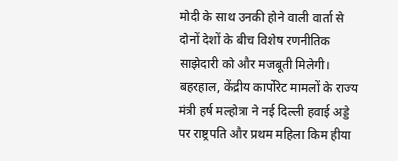मोदी के साथ उनकी होने वाली वार्ता से दोनों देशों के बीच विशेष रणनीतिक साझेदारी को और मजबूती मिलेगी। बहरहाल, केंद्रीय कार्पोरेट मामलों के राज्य मंत्री हर्ष मल्होत्रा ने नई दिल्ली हवाई अड्डे पर राष्ट्रपति और प्रथम महिला किम हीया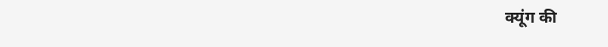क्यूंग की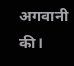अगवानी की।